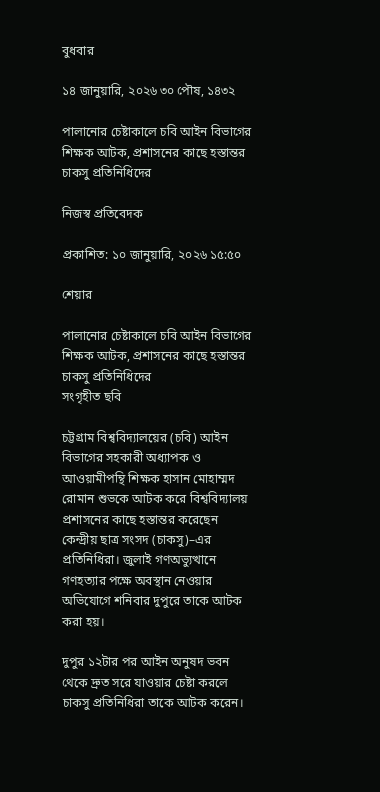বুধবার

১৪ জানুয়ারি, ২০২৬ ৩০ পৌষ, ১৪৩২

পালানোর চেষ্টাকালে চবি আইন বিভাগের শিক্ষক আটক, প্রশাসনের কাছে হস্তান্তর চাকসু প্রতিনিধিদের

নিজস্ব প্রতিবেদক

প্রকাশিত: ১০ জানুয়ারি, ২০২৬ ১৫:৫০

শেয়ার

পালানোর চেষ্টাকালে চবি আইন বিভাগের শিক্ষক আটক, প্রশাসনের কাছে হস্তান্তর চাকসু প্রতিনিধিদের
সংগৃহীত ছবি

চট্টগ্রাম বিশ্ববিদ্যালয়ের (চবি) আইন বিভাগের সহকারী অধ্যাপক ও আওয়ামীপন্থি শিক্ষক হাসান মোহাম্মদ রোমান শুভকে আটক করে বিশ্ববিদ্যালয় প্রশাসনের কাছে হস্তান্তর করেছেন কেন্দ্রীয় ছাত্র সংসদ (চাকসু)–এর প্রতিনিধিরা। জুলাই গণঅভ্যুত্থানে গণহত্যার পক্ষে অবস্থান নেওয়ার অভিযোগে শনিবার দুপুরে তাকে আটক করা হয়।

দুপুর ১২টার পর আইন অনুষদ ভবন থেকে দ্রুত সরে যাওয়ার চেষ্টা করলে চাকসু প্রতিনিধিরা তাকে আটক করেন।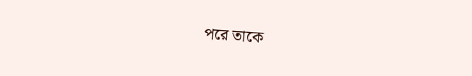পরে তাকে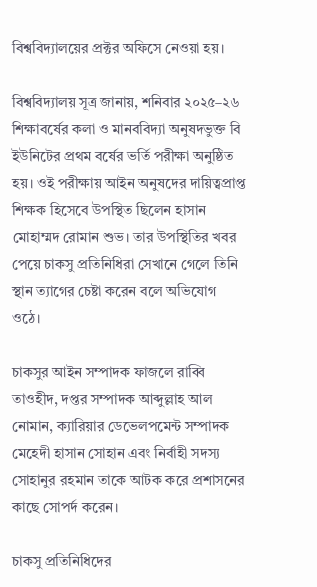বিশ্ববিদ্যালয়ের প্রক্টর অফিসে নেওয়া হয়।

বিশ্ববিদ্যালয় সূত্র জানায়, শনিবার ২০২৫–২৬ শিক্ষাবর্ষের কলা ও মানববিদ্যা অনুষদভুক্ত বি ইউনিটের প্রথম বর্ষের ভর্তি পরীক্ষা অনুষ্ঠিত হয়। ওই পরীক্ষায় আইন অনুষদের দায়িত্বপ্রাপ্ত শিক্ষক হিসেবে উপস্থিত ছিলেন হাসান মোহাম্মদ রোমান শুভ। তার উপস্থিতির খবর পেয়ে চাকসু প্রতিনিধিরা সেখানে গেলে তিনি স্থান ত্যাগের চেষ্টা করেন বলে অভিযোগ ওঠে।

চাকসুর আইন সম্পাদক ফাজলে রাব্বি তাওহীদ, দপ্তর সম্পাদক আব্দুল্লাহ আল নোমান, ক্যারিয়ার ডেভেলপমেন্ট সম্পাদক মেহেদী হাসান সোহান এবং নির্বাহী সদস্য সোহানুর রহমান তাকে আটক করে প্রশাসনের কাছে সোপর্দ করেন।

চাকসু প্রতিনিধিদের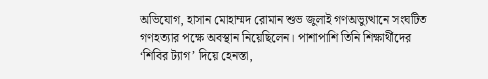অভিযোগ, হাসান মোহাম্মদ রোমান শুভ জুলাই গণঅভ্যুত্থানে সংঘটিত গণহত্যার পক্ষে অবস্থান নিয়েছিলেন। পাশাপাশি তিনি শিক্ষার্থীদের ‘শিবির ট্যাগ’ দিয়ে হেনস্তা,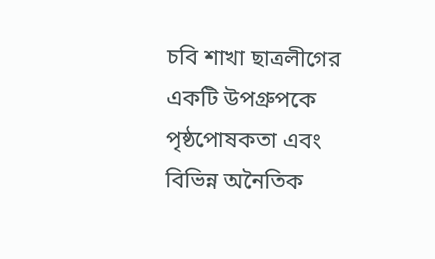চবি শাখা ছাত্রলীগের একটি উপগ্রুপকে পৃষ্ঠপোষকতা এবং বিভিন্ন অনৈতিক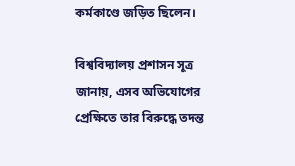কর্মকাণ্ডে জড়িত ছিলেন।

বিশ্ববিদ্যালয় প্রশাসন সূত্র জানায়, এসব অভিযোগের প্রেক্ষিতে তার বিরুদ্ধে তদন্ত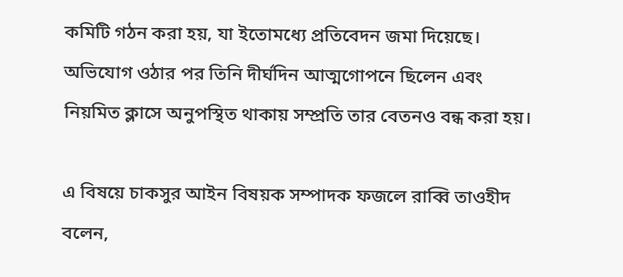কমিটি গঠন করা হয়, যা ইতোমধ্যে প্রতিবেদন জমা দিয়েছে। অভিযোগ ওঠার পর তিনি দীর্ঘদিন আত্মগোপনে ছিলেন এবং নিয়মিত ক্লাসে অনুপস্থিত থাকায় সম্প্রতি তার বেতনও বন্ধ করা হয়।

এ বিষয়ে চাকসুর আইন বিষয়ক সম্পাদক ফজলে রাব্বি তাওহীদ বলেন,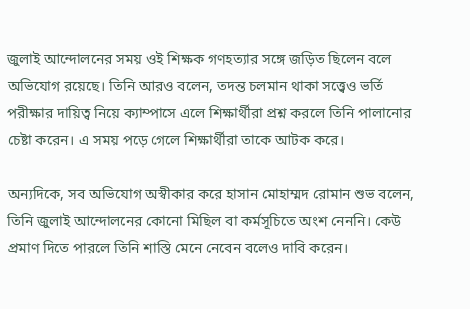জুলাই আন্দোলনের সময় ওই শিক্ষক গণহত্যার সঙ্গে জড়িত ছিলেন বলে অভিযোগ রয়েছে। তিনি আরও বলেন, তদন্ত চলমান থাকা সত্ত্বেও ভর্তি পরীক্ষার দায়িত্ব নিয়ে ক্যাম্পাসে এলে শিক্ষার্থীরা প্রশ্ন করলে তিনি পালানোর চেষ্টা করেন। এ সময় পড়ে গেলে শিক্ষার্থীরা তাকে আটক করে।

অন্যদিকে, সব অভিযোগ অস্বীকার করে হাসান মোহাম্মদ রোমান শুভ বলেন, তিনি জুলাই আন্দোলনের কোনো মিছিল বা কর্মসূচিতে অংশ নেননি। কেউ প্রমাণ দিতে পারলে তিনি শাস্তি মেনে নেবেন বলেও দাবি করেন।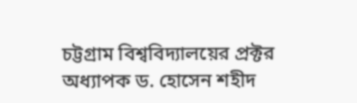চট্টগ্রাম বিশ্ববিদ্যালয়ের প্রক্টর অধ্যাপক ড. হোসেন শহীদ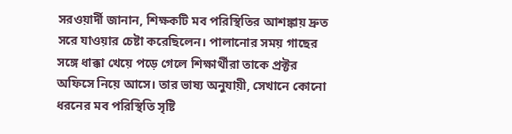সরওয়ার্দী জানান, শিক্ষকটি মব পরিস্থিতির আশঙ্কায় দ্রুত সরে যাওয়ার চেষ্টা করেছিলেন। পালানোর সময় গাছের সঙ্গে ধাক্কা খেয়ে পড়ে গেলে শিক্ষার্থীরা তাকে প্রক্টর অফিসে নিয়ে আসে। তার ভাষ্য অনুযায়ী, সেখানে কোনো ধরনের মব পরিস্থিতি সৃষ্টি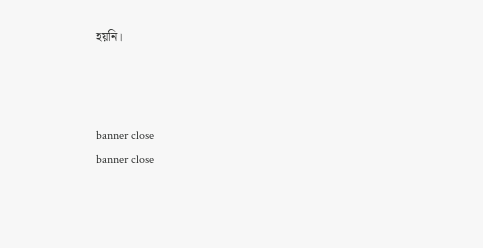হয়নি।



banner close
banner close